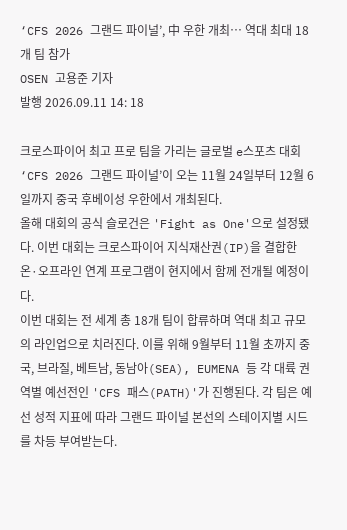‘CFS 2026 그랜드 파이널’, 中 우한 개최… 역대 최대 18개 팀 참가
OSEN 고용준 기자
발행 2026.09.11 14: 18

크로스파이어 최고 프로 팀을 가리는 글로벌 e스포츠 대회 ‘CFS 2026 그랜드 파이널’이 오는 11월 24일부터 12월 6일까지 중국 후베이성 우한에서 개최된다.
올해 대회의 공식 슬로건은 'Fight as One'으로 설정됐다. 이번 대회는 크로스파이어 지식재산권(IP)을 결합한 온·오프라인 연계 프로그램이 현지에서 함께 전개될 예정이다.
이번 대회는 전 세계 총 18개 팀이 합류하며 역대 최고 규모의 라인업으로 치러진다. 이를 위해 9월부터 11월 초까지 중국, 브라질, 베트남, 동남아(SEA), EUMENA 등 각 대륙 권역별 예선전인 'CFS 패스(PATH)'가 진행된다. 각 팀은 예선 성적 지표에 따라 그랜드 파이널 본선의 스테이지별 시드를 차등 부여받는다.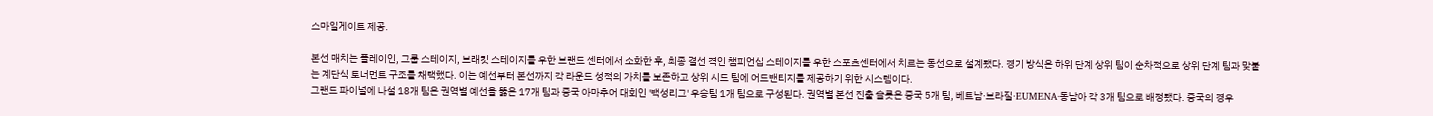스마일게이트 제공.

본선 매치는 플레이인, 그룹 스테이지, 브래킷 스테이지를 우한 브랜드 센터에서 소화한 후, 최종 결선 격인 챔피언십 스테이지를 우한 스포츠센터에서 치르는 동선으로 설계됐다. 경기 방식은 하위 단계 상위 팀이 순차적으로 상위 단계 팀과 맞붙는 계단식 토너먼트 구조를 채택했다. 이는 예선부터 본선까지 각 라운드 성적의 가치를 보존하고 상위 시드 팀에 어드밴티지를 제공하기 위한 시스템이다.
그랜드 파이널에 나설 18개 팀은 권역별 예선을 뚫은 17개 팀과 중국 아마추어 대회인 '백성리그' 우승팀 1개 팀으로 구성된다. 권역별 본선 진출 슬롯은 중국 5개 팀, 베트남·브라질·EUMENA·동남아 각 3개 팀으로 배정됐다. 중국의 경우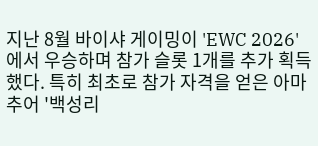지난 8월 바이샤 게이밍이 'EWC 2026'에서 우승하며 참가 슬롯 1개를 추가 획득했다. 특히 최초로 참가 자격을 얻은 아마추어 '백성리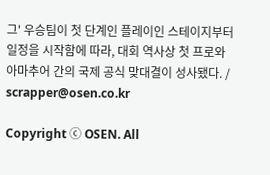그' 우승팀이 첫 단계인 플레이인 스테이지부터 일정을 시작함에 따라, 대회 역사상 첫 프로와 아마추어 간의 국제 공식 맞대결이 성사됐다. / scrapper@osen.co.kr

Copyright ⓒ OSEN. All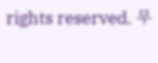rights reserved. 무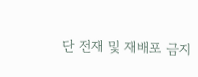단 전재 및 재배포 금지